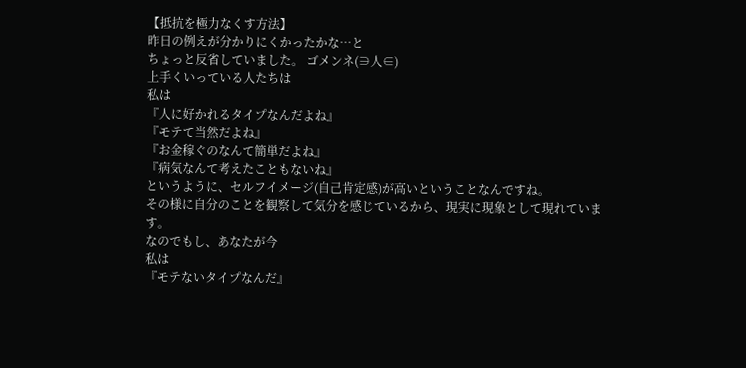【抵抗を極力なくす方法】
昨日の例えが分かりにくかったかな…と
ちょっと反省していました。 ゴメンネ(∋人∈)
上手くいっている人たちは
私は
『人に好かれるタイプなんだよね』
『モテて当然だよね』
『お金稼ぐのなんて簡単だよね』
『病気なんて考えたこともないね』
というように、セルフイメージ(自己肯定感)が高いということなんですね。
その様に自分のことを観察して気分を感じているから、現実に現象として現れています。
なのでもし、あなたが今
私は
『モテないタイプなんだ』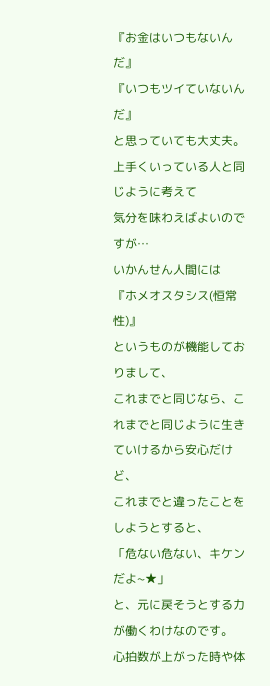『お金はいつもないんだ』
『いつもツイていないんだ』
と思っていても大丈夫。
上手くいっている人と同じように考えて
気分を味わえばよいのですが…
いかんせん人間には
『ホメオスタシス(恒常性)』
というものが機能しておりまして、
これまでと同じなら、これまでと同じように生きていけるから安心だけど、
これまでと違ったことをしようとすると、
「危ない危ない、キケンだよ~★」
と、元に戻そうとする力が働くわけなのです。
心拍数が上がった時や体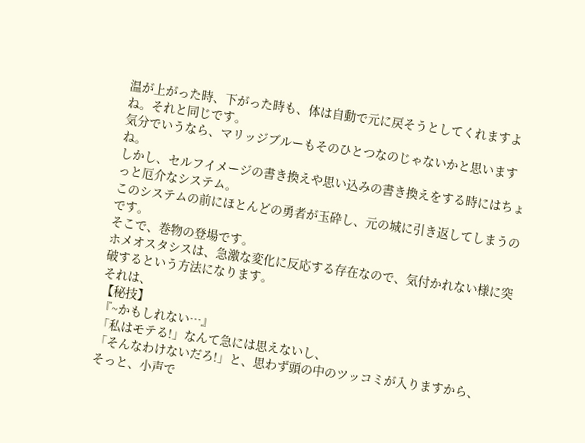温が上がった時、下がった時も、体は自動で元に戻そうとしてくれますよね。それと同じです。
気分でいうなら、マリッジブルーもそのひとつなのじゃないかと思いますね。
しかし、セルフイメージの書き換えや思い込みの書き換えをする時にはちょっと厄介なシステム。
このシステムの前にほとんどの勇者が玉砕し、元の城に引き返してしまうのです。
そこで、巻物の登場です。
ホメオスタシスは、急激な変化に反応する存在なので、気付かれない様に突破するという方法になります。
それは、
【秘技】
『~かもしれない…』
「私はモテる!」なんて急には思えないし、
「そんなわけないだろ!」と、思わず頭の中のツッコミが入りますから、
そっと、小声で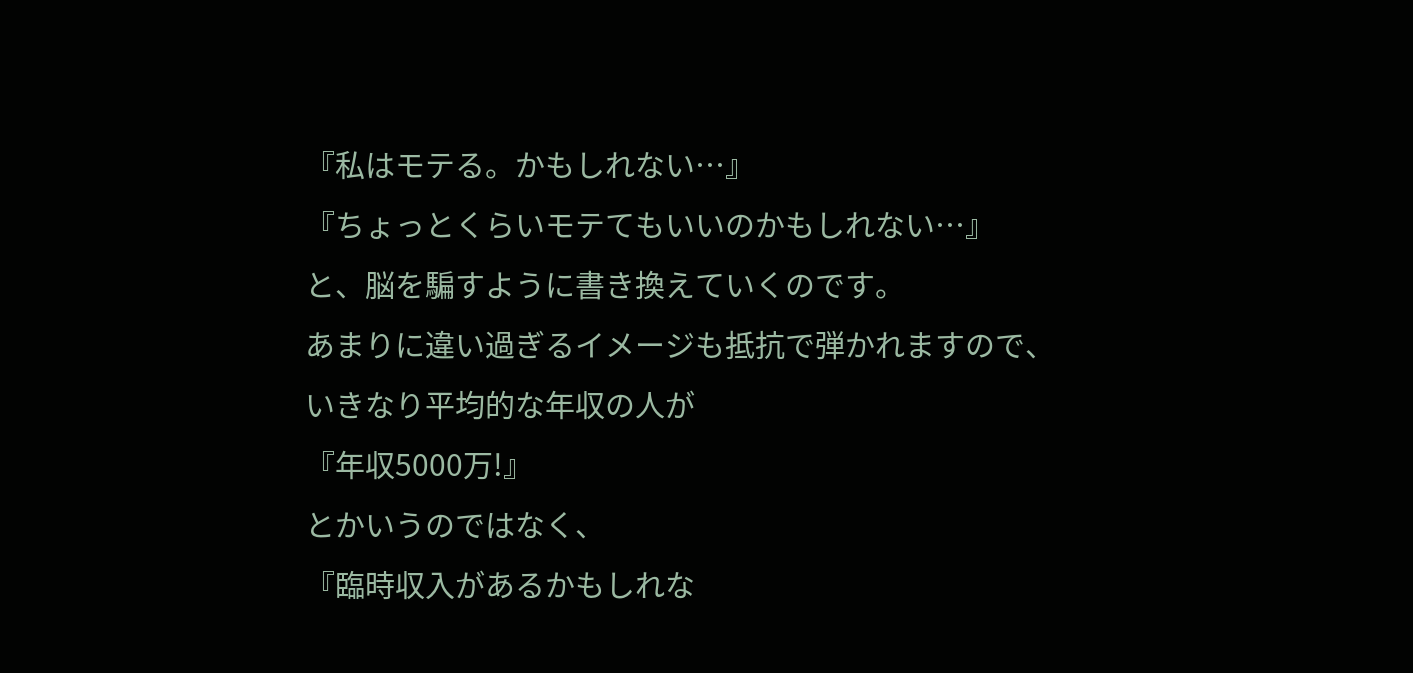『私はモテる。かもしれない…』
『ちょっとくらいモテてもいいのかもしれない…』
と、脳を騙すように書き換えていくのです。
あまりに違い過ぎるイメージも抵抗で弾かれますので、
いきなり平均的な年収の人が
『年収5000万!』
とかいうのではなく、
『臨時収入があるかもしれな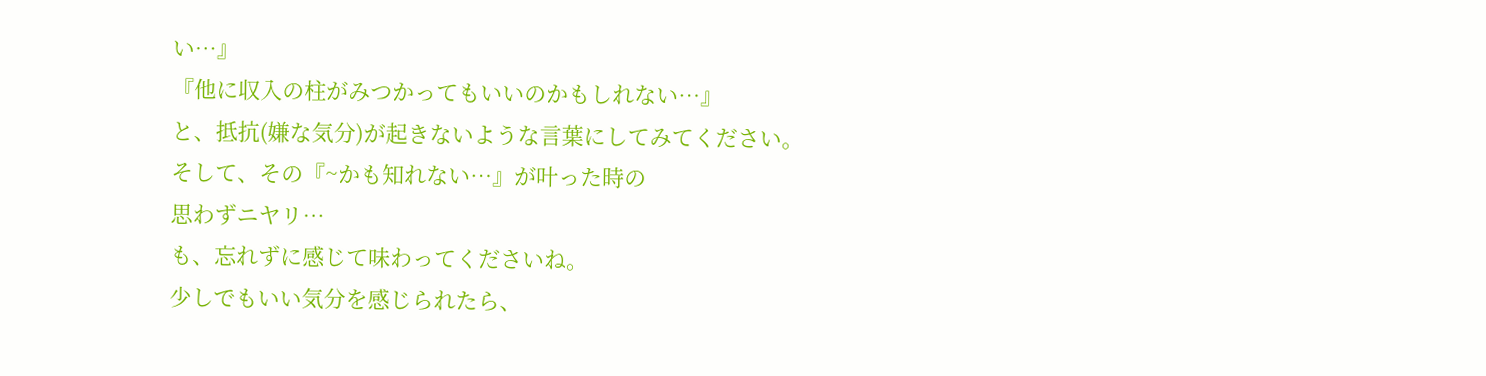い…』
『他に収入の柱がみつかってもいいのかもしれない…』
と、抵抗(嫌な気分)が起きないような言葉にしてみてください。
そして、その『~かも知れない…』が叶った時の
思わずニヤリ…
も、忘れずに感じて味わってくださいね。
少しでもいい気分を感じられたら、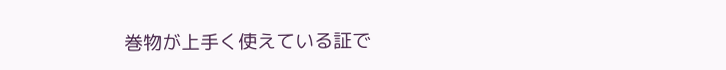巻物が上手く使えている証で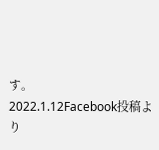す。
2022.1.12Facebook投稿より